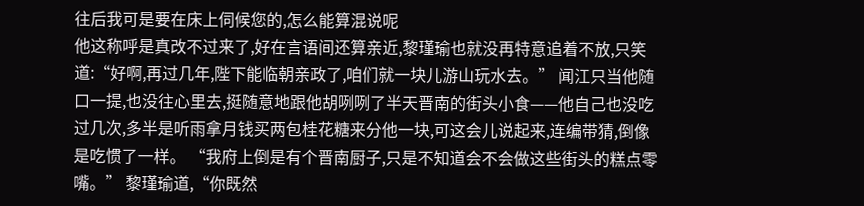往后我可是要在床上伺候您的,怎么能算混说呢
他这称呼是真改不过来了,好在言语间还算亲近,黎瑾瑜也就没再特意追着不放,只笑道:“好啊,再过几年,陛下能临朝亲政了,咱们就一块儿游山玩水去。” 闻江只当他随口一提,也没往心里去,挺随意地跟他胡咧咧了半天晋南的街头小食——他自己也没吃过几次,多半是听雨拿月钱买两包桂花糖来分他一块,可这会儿说起来,连编带猜,倒像是吃惯了一样。 “我府上倒是有个晋南厨子,只是不知道会不会做这些街头的糕点零嘴。” 黎瑾瑜道,“你既然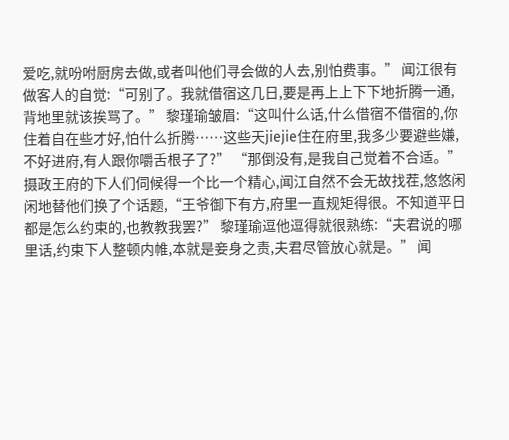爱吃,就吩咐厨房去做,或者叫他们寻会做的人去,别怕费事。” 闻江很有做客人的自觉:“可别了。我就借宿这几日,要是再上上下下地折腾一通,背地里就该挨骂了。” 黎瑾瑜皱眉:“这叫什么话,什么借宿不借宿的,你住着自在些才好,怕什么折腾……这些天jiejie住在府里,我多少要避些嫌,不好进府,有人跟你嚼舌根子了?” “那倒没有,是我自己觉着不合适。” 摄政王府的下人们伺候得一个比一个精心,闻江自然不会无故找茬,悠悠闲闲地替他们换了个话题,“王爷御下有方,府里一直规矩得很。不知道平日都是怎么约束的,也教教我罢?” 黎瑾瑜逗他逗得就很熟练:“夫君说的哪里话,约束下人整顿内帷,本就是妾身之责,夫君尽管放心就是。” 闻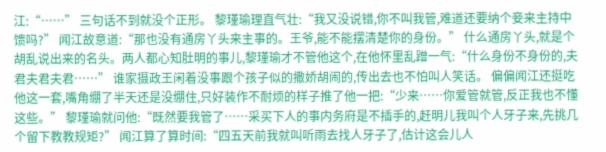江:“……” 三句话不到就没个正形。 黎瑾瑜理直气壮:“我又没说错,你不叫我管,难道还要纳个妾来主持中馈吗?” 闻江故意道:“那也没有通房丫头来主事的。王爷,能不能摆清楚你的身份。” 什么通房丫头,就是个胡乱说出来的名头。两人都心知肚明的事儿,黎瑾瑜才不管他这个,在他怀里乱蹭一气:“什么身份不身份的,夫君夫君夫君……” 谁家摄政王闲着没事跟个孩子似的撒娇胡闹的,传出去也不怕叫人笑话。 偏偏闻江还挺吃他这一套,嘴角绷了半天还是没绷住,只好装作不耐烦的样子推了他一把:“少来……你爱管就管,反正我也不懂这些。” 黎瑾瑜就问他:“既然要我管了……采买下人的事内务府是不插手的,赶明儿我叫个人牙子来,先挑几个留下教教规矩?” 闻江算了算时间:“四五天前我就叫听雨去找人牙子了,估计这会儿人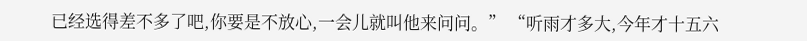已经选得差不多了吧,你要是不放心,一会儿就叫他来问问。” “听雨才多大,今年才十五六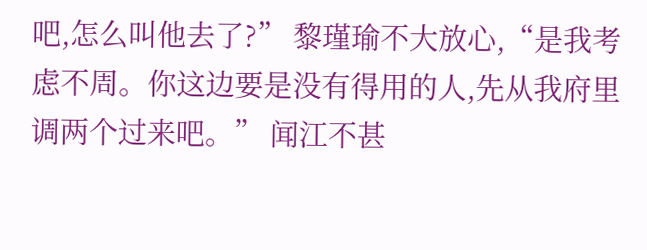吧,怎么叫他去了?” 黎瑾瑜不大放心,“是我考虑不周。你这边要是没有得用的人,先从我府里调两个过来吧。” 闻江不甚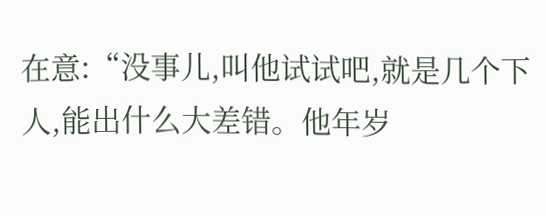在意:“没事儿,叫他试试吧,就是几个下人,能出什么大差错。他年岁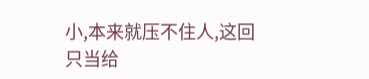小,本来就压不住人,这回只当给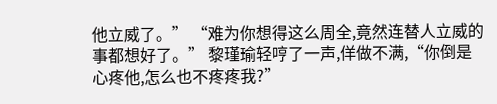他立威了。” “难为你想得这么周全,竟然连替人立威的事都想好了。” 黎瑾瑜轻哼了一声,佯做不满,“你倒是心疼他,怎么也不疼疼我?”